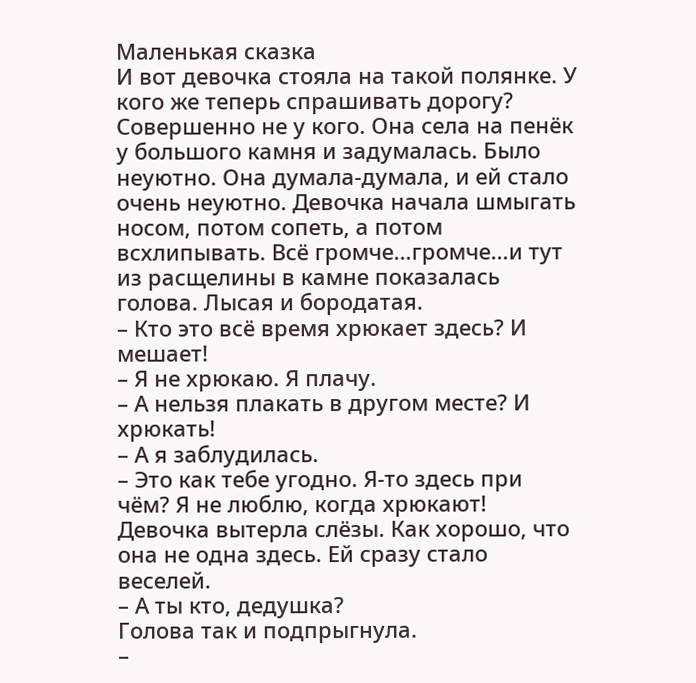Маленькая сказка
И вот девочка стояла на такой полянке. У кого же теперь спрашивать дорогу? Совершенно не у кого. Она села на пенёк у большого камня и задумалась. Было неуютно. Она думала-думала, и ей стало очень неуютно. Девочка начала шмыгать носом, потом сопеть, а потом всхлипывать. Всё громче…громче…и тут из расщелины в камне показалась голова. Лысая и бородатая.
– Кто это всё время хрюкает здесь? И мешает!
– Я не хрюкаю. Я плачу.
– А нельзя плакать в другом месте? И хрюкать!
– А я заблудилась.
– Это как тебе угодно. Я-то здесь при чём? Я не люблю, когда хрюкают!
Девочка вытерла слёзы. Как хорошо, что она не одна здесь. Ей сразу стало веселей.
– А ты кто, дедушка?
Голова так и подпрыгнула.
–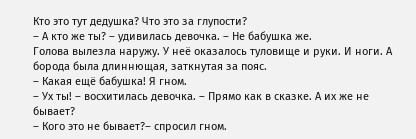Кто это тут дедушка? Что это за глупости?
– А кто же ты? – удивилась девочка. – Не бабушка же.
Голова вылезла наружу. У неё оказалось туловище и руки. И ноги. А борода была длиннющая, заткнутая за пояс.
– Какая ещё бабушка! Я гном.
– Ух ты! – восхитилась девочка. – Прямо как в сказке. А их же не бывает?
– Кого это не бывает?– спросил гном.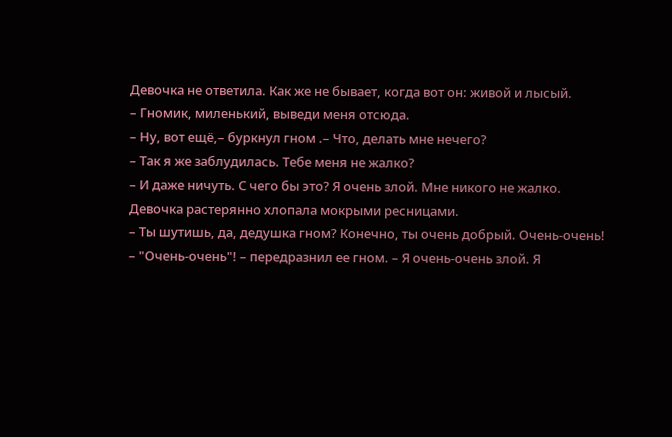Девочка не ответила. Как же не бывает, когда вот он: живой и лысый.
– Гномик, миленький, выведи меня отсюда.
– Ну, вот ещё,– буркнул гном .– Что, делать мне нечего?
– Так я же заблудилась. Тебе меня не жалко?
– И даже ничуть. С чего бы это? Я очень злой. Мне никого не жалко.
Девочка растерянно хлопала мокрыми ресницами.
– Ты шутишь, да, дедушка гном? Конечно, ты очень добрый. Очень-очень!
– "Очень-очень"! – передразнил ее гном. – Я очень-очень злой. Я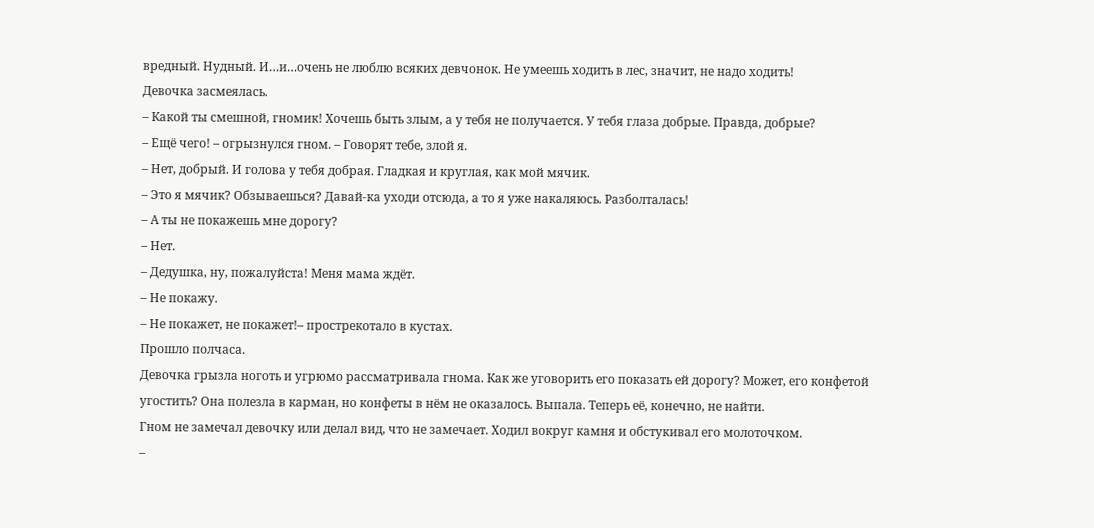вредный. Нудный. И…и…очень не люблю всяких девчонок. Не умеешь ходить в лес, значит, не надо ходить!
Девочка засмеялась.
– Какой ты смешной, гномик! Хочешь быть злым, а у тебя не получается. У тебя глаза добрые. Правда, добрые?
– Ещё чего! – огрызнулся гном. – Говорят тебе, злой я.
– Нет, добрый. И голова у тебя добрая. Гладкая и круглая, как мой мячик.
– Это я мячик? Обзываешься? Давай-ка уходи отсюда, а то я уже накаляюсь. Разболталась!
– А ты не покажешь мне дорогу?
– Нет.
– Дедушка, ну, пожалуйста! Меня мама ждёт.
– Не покажу.
– Не покажет, не покажет!– прострекотало в кустах.
Прошло полчаса.
Девочка грызла ноготь и угрюмо рассматривала гнома. Как же уговорить его показать ей дорогу? Может, его конфетой угостить? Она полезла в карман, но конфеты в нём не оказалось. Выпала. Теперь её, конечно, не найти.
Гном не замечал девочку или делал вид, что не замечает. Ходил вокруг камня и обстукивал его молоточком.
–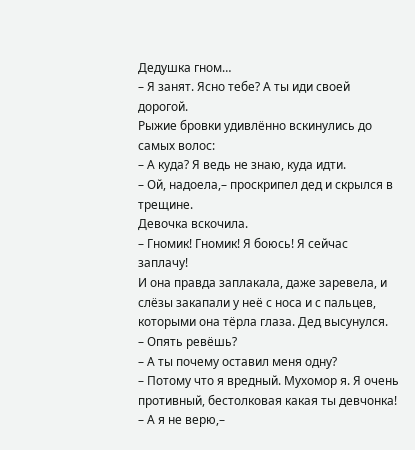Дедушка гном…
– Я занят. Ясно тебе? А ты иди своей дорогой.
Рыжие бровки удивлённо вскинулись до самых волос:
– А куда? Я ведь не знаю, куда идти.
– Ой, надоела,– проскрипел дед и скрылся в трещине.
Девочка вскочила.
– Гномик! Гномик! Я боюсь! Я сейчас заплачу!
И она правда заплакала, даже заревела, и слёзы закапали у неё с носа и с пальцев, которыми она тёрла глаза. Дед высунулся.
– Опять ревёшь?
– А ты почему оставил меня одну?
– Потому что я вредный. Мухомор я. Я очень противный, бестолковая какая ты девчонка!
– А я не верю,–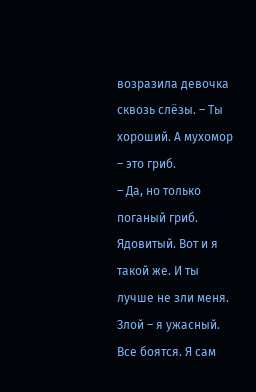возразила девочка сквозь слёзы. – Ты хороший. А мухомор – это гриб.
– Да, но только поганый гриб. Ядовитый. Вот и я такой же. И ты лучше не зли меня. Злой – я ужасный. Все боятся. Я сам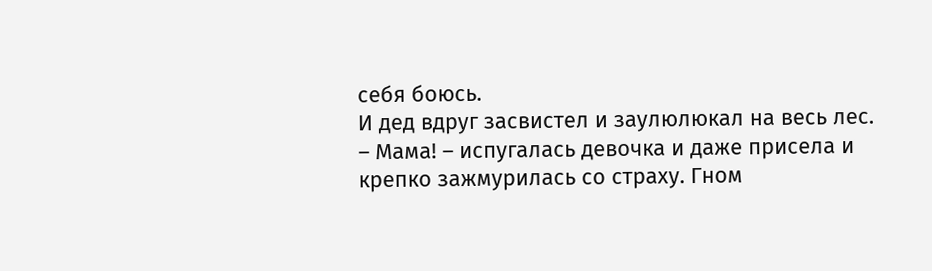себя боюсь.
И дед вдруг засвистел и заулюлюкал на весь лес.
– Мама! – испугалась девочка и даже присела и крепко зажмурилась со страху. Гном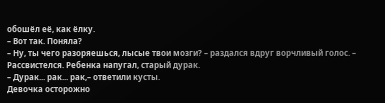обошёл её, как ёлку.
– Вот так. Поняла?
– Ну, ты чего разоряешься, лысые твои мозги? – раздался вдруг ворчливый голос. – Рассвистелся. Ребенка напугал, старый дурак.
– Дурак... рак... рак,– ответили кусты.
Девочка осторожно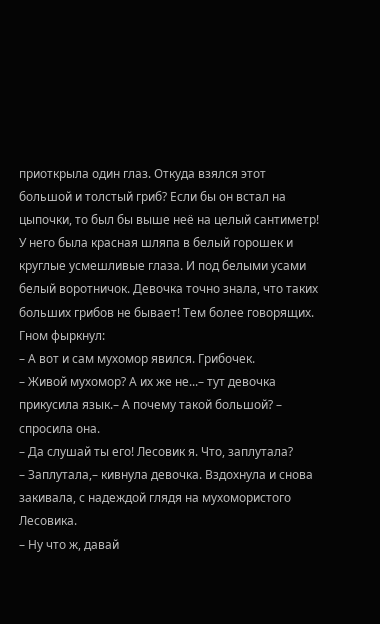приоткрыла один глаз. Откуда взялся этот большой и толстый гриб? Если бы он встал на цыпочки, то был бы выше неё на целый сантиметр! У него была красная шляпа в белый горошек и круглые усмешливые глаза. И под белыми усами белый воротничок. Девочка точно знала, что таких больших грибов не бывает! Тем более говорящих.
Гном фыркнул:
– А вот и сам мухомор явился. Грибочек.
– Живой мухомор? А их же не...– тут девочка прикусила язык.– А почему такой большой? – спросила она.
– Да слушай ты его! Лесовик я. Что, заплутала?
– Заплутала,– кивнула девочка. Вздохнула и снова закивала, с надеждой глядя на мухомористого Лесовика.
– Ну что ж, давай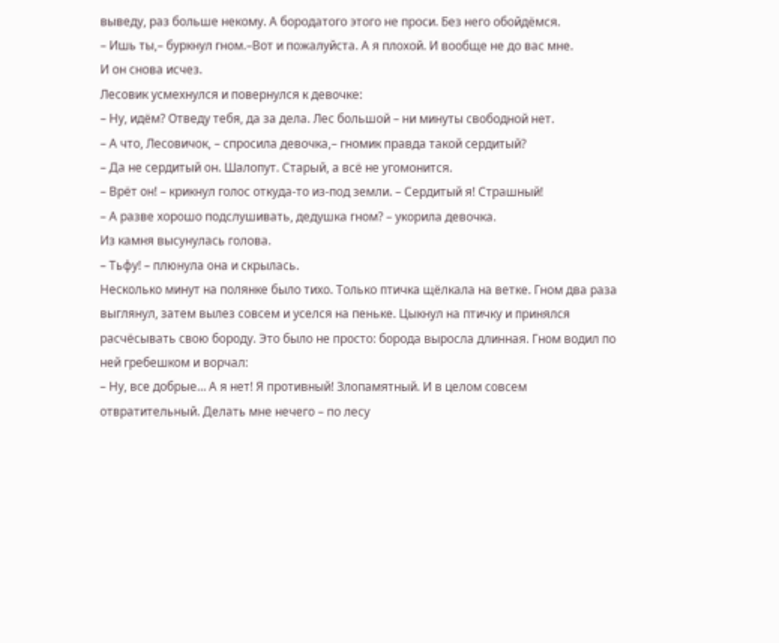выведу, раз больше некому. А бородатого этого не проси. Без него обойдёмся.
– Ишь ты,– буркнул гном.–Вот и пожалуйста. А я плохой. И вообще не до вас мне.
И он снова исчез.
Лесовик усмехнулся и повернулся к девочке:
– Ну, идём? Отведу тебя, да за дела. Лес большой – ни минуты свободной нет.
– А что, Лесовичок, – спросила девочка,– гномик правда такой сердитый?
– Да не сердитый он. Шалопут. Старый, а всё не угомонится.
– Врёт он! – крикнул голос откуда-то из-под земли. – Сердитый я! Страшный!
– А разве хорошо подслушивать, дедушка гном? – укорила девочка.
Из камня высунулась голова.
– Тьфу! – плюнула она и скрылась.
Несколько минут на полянке было тихо. Только птичка щёлкала на ветке. Гном два раза выглянул, затем вылез совсем и уселся на пеньке. Цыкнул на птичку и принялся расчёсывать свою бороду. Это было не просто: борода выросла длинная. Гном водил по ней гребешком и ворчал:
– Ну, все добрые… А я нет! Я противный! Злопамятный. И в целом совсем отвратительный. Делать мне нечего – по лесу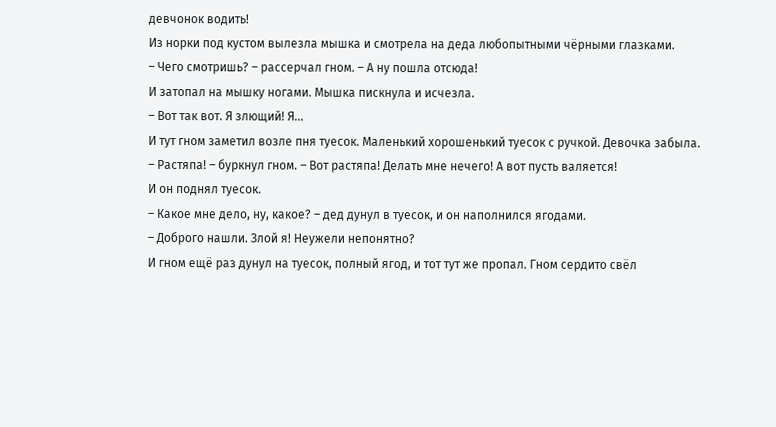девчонок водить!
Из норки под кустом вылезла мышка и смотрела на деда любопытными чёрными глазками.
– Чего смотришь? – рассерчал гном. – А ну пошла отсюда!
И затопал на мышку ногами. Мышка пискнула и исчезла.
– Вот так вот. Я злющий! Я…
И тут гном заметил возле пня туесок. Маленький хорошенький туесок с ручкой. Девочка забыла.
– Растяпа! – буркнул гном. – Вот растяпа! Делать мне нечего! А вот пусть валяется!
И он поднял туесок.
– Какое мне дело, ну, какое? – дед дунул в туесок, и он наполнился ягодами.
– Доброго нашли. Злой я! Неужели непонятно?
И гном ещё раз дунул на туесок, полный ягод, и тот тут же пропал. Гном сердито свёл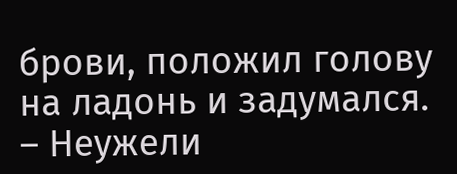брови, положил голову на ладонь и задумался.
– Неужели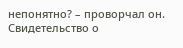непонятно? – проворчал он.
Свидетельство о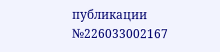публикации №226033002167